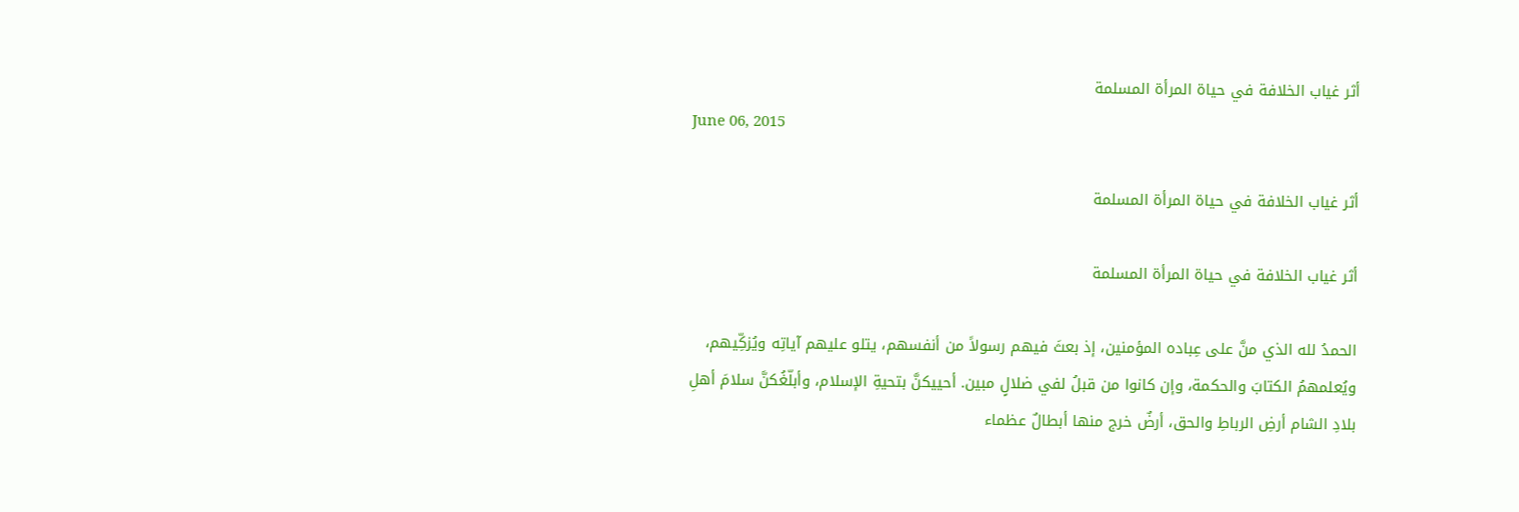أثر غياب الخلافة في حياة المرأة المسلمة
June 06, 2015

أثر غياب الخلافة في حياة المرأة المسلمة

أثر غياب الخلافة في حياة المرأة المسلمة

الحمدُ لله الذي منَّ على عِباده المؤمنين، إذ بعثَ فيهم رسولاً من أنفسهم، يتلو عليهم آياتِه ويُزكِّيهم، ويُعلمهمُ الكتابَ والحكمة، وإن كانوا من قبلُ لفي ضلالٍ مبين. أحييكنَّ بتحيةِ الإسلام، وأبلّغُكنَّ سلامَ أهلِ بلادِ الشام أرضِ الرباطِ والحق، أرضٌ خرج منها أبطالٌ عظماء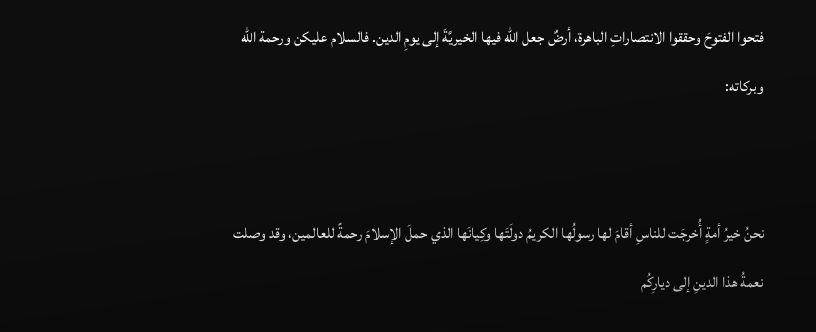فتحوا الفتوحَ وحققوا الانتصاراتِ الباهرة، أرضٌ جعل الله فيها الخيريَّةَ إلى يومِ الدين. فالسلام عليكن ورحمة الله وبركاته:


نحنُ خيرُ أمةٍ أُخرجَت للناسِ أقامَ لها رسولُها الكريمُ دولَتَها وكِيانَها الذي حملَ الإسلامَ رحمةً للعالمين، وقد وصلت نعمةُ هذا الدينِ إلى ديارِكُم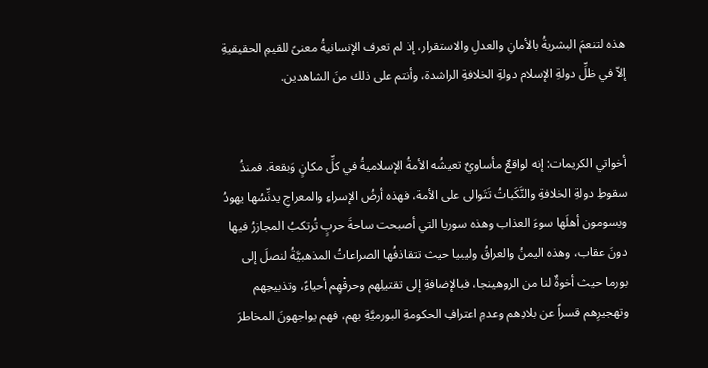هذه لتنعمَ البشريةُ بالأمانِ والعدلِ والاستقرار، إذ لم تعرف الإنسانيةُ معنىً للقيمِ الحقيقيةِ إلاّ في ظلِّ دولةِ الإسلام دولةِ الخلافةِ الراشدة، وأنتم على ذلك منَ الشاهدين.


أخواتي الكريمات: إنه لواقعٌ مأساويٌ تعيشُه الأمةُ الإسلاميةُ في كلِّ مكانٍ وَبقعة. فمنذُ سقوطِ دولةِ الخلافةِ والنَّكَباتُ تَتَوالى على الأمة، فهذه أرضُ الإسراءِ والمعراجِ يدنِّسُها يهودُ ويسومون أهلَها سوءَ العذاب وهذه سوريا التي أصبحت ساحةَ حربٍ تُرتكبُ المجازرُ فيها دونَ عقاب، وهذه اليمنُ والعراقُ وليبيا حيث تتقاذفُها الصراعاتُ المذهبيَّةُ لنصلَ إلى بورما حيث أخوةٌ لنا من الروهينجا، فبالإضافةِ إلى تقتيلِهم وحرقْهِم أحياءً، وتذبيحِهم وتهجيرِهم قسراً عن بلادِهم وعدمِ اعترافِ الحكومةِ البورميَّةِ بهم، فهم يواجهونَ المخاطرَ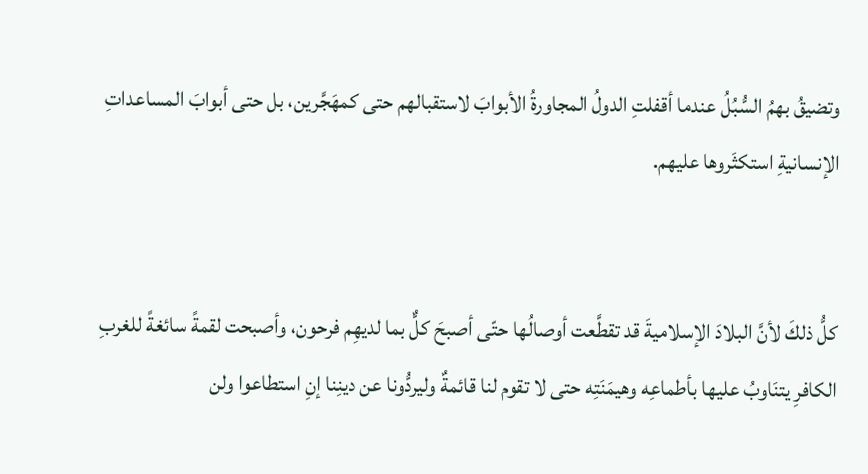وتضيقُ بهمُ السُّبُلُ عندما أقفلتِ الدولُ المجاورةُ الأبوابَ لاستقبالهم حتى كمهَجَّرين، بل حتى أبوابَ المساعداتِ الإنسانيةِ استكثَروها عليهم.


كلُّ ذلكَ لأنَّ البلادَ الإسلاميةَ قد تقطَّعت أوصالُها حتّى أصبحَ كلٌّ بما لديهِم فرحون، وأصبحت لقمةً سائغةً للغربِ الكافرِ يتنَاوبُ عليها بأطماعِه وهيمَنَتِه حتى لا تقوم لنا قائمةٌ وليردُّونا عن دينِنا إنِ استطاعوا ولن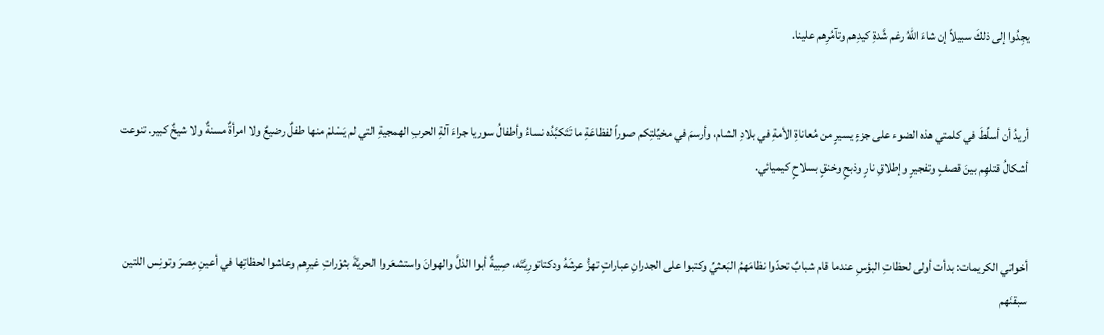يجِدُوا إلى ذلكَ سبيلاً إن شاءَ اللهُ رغم شَّدةِ كيدِهم وتآمُرِهم علينا.


أريدُ أن أسلِّطَ في كلمتي هذه الضوء على جزءٍ يسيرٍ من مُعاناةِ الأمةِ في بلادِ الشام، وأرسمَ في مخيِّلتِكم صوراً لفظاعَةِ ما تَتَكبَّدُه نساءُ وأطفالُ سوريا جراءَ آلةِ الحربِ الهمجيةِ التي لم يَسْلمْ منها طفلٌ رضيعٌ ولا امرأةٌ مسنةٌ ولا شيخٌ كبير. تنوعت أشكالُ قتلهِم بينَ قصفٍ وتفجيرٍ وإطلاقِ نارٍ وذبحٍ وخنقٍ بسلاحٍ كيميائي.


أخواتي الكريمات: بدأت أولى لحظاتِ البؤسِ عندما قام شبابٌ تحدّوا نظامَهمُ البَعثيِّ وكتبوا على الجدرانِ عباراتٍ تهزُّ عرشَهُ ودكتاتورِيَّتَه، صِبيةٌ أبوا الذلَّ والهوانَ واستشعَروا الحريَّةَ بثوْراتِ غيرِهم وعاشوا لحظاتِها في أعينِ مِصرَ وتونِس اللتين سبقنَهم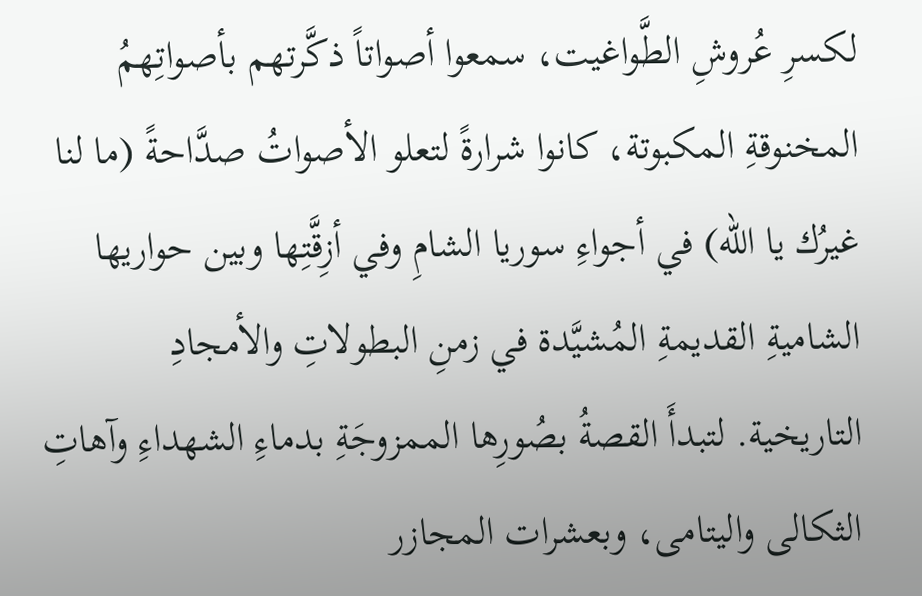لكسرِ عُروشِ الطَّواغيت، سمعوا أصواتاً ذكَّرتهم بأصواتِهمُ المخنوقةِ المكبوتة، كانوا شرارةً لتعلو الأصواتُ صدَّاحةً (ما لنا غيرُك يا الله) في أجواءِ سوريا الشامِ وفي أزِقَّتِها وبين حواريها الشاميةِ القديمةِ المُشيَّدة في زمنِ البطولاتِ والأمجادِ التاريخية. لتبدأَ القصةُ بصُورِها الممزوجَةِ بدماءِ الشهداءِ وآهاتِ الثكالى واليتامى، وبعشرات المجازر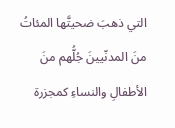التي ذهبَ ضحيتَّها المئاتُ منَ المدنّيينَ جُلُّهم منَ الأطفالِ والنساءِ كمجزرة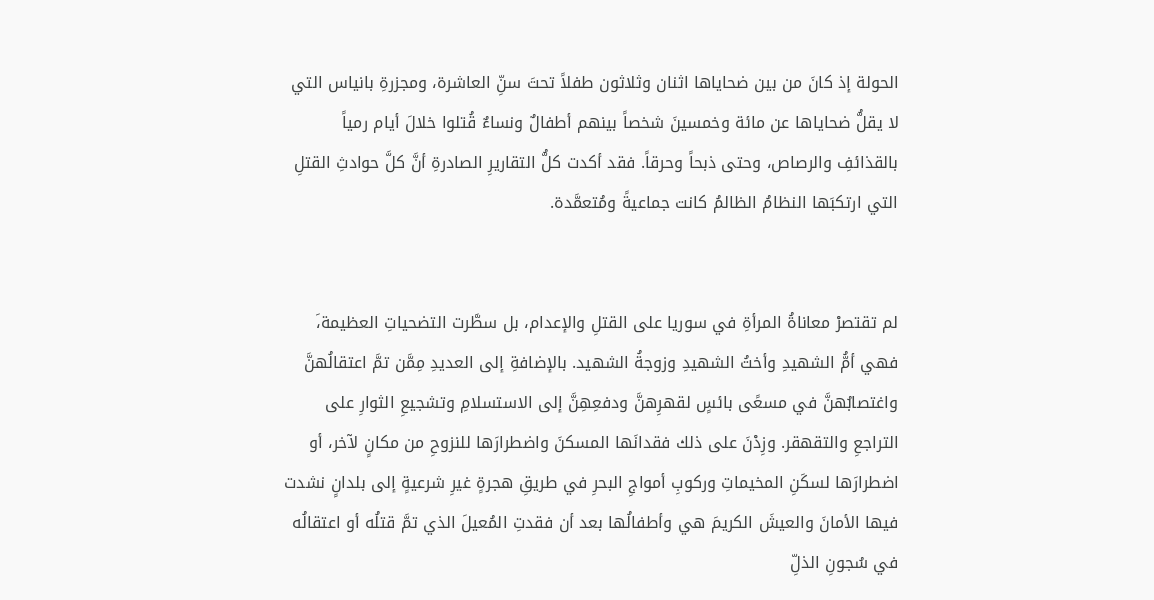الحولة إذ كانَ من بين ضحاياها اثنان وثلاثون طفلاً تحتَ سنِّ العاشرة، ومجزرةِ بانياس التي لا يقلُّ ضحاياها عن مائة وخمسينَ شخصاً بينهم أطفالٌ ونساءٌ قُتلوا خلالَ أيام رمياً بالقذائفِ والرصاص، وحتى ذبحاً وحرقاً. فقد أكدت كلُّ التقاريرِ الصادرةِ أنَّ كلَّ حوادثِ القتلِ التي ارتكبَها النظامُ الظالمُ كانت جماعيةً ومُتعمَّدة.


لم تقتصرْ معاناةُ المرأةِ في سوريا على القتلِ والإعدام، بل سطَّرت التضحياتِ العظيمة،َ فهي أمُّ الشهيدِ وأختُ الشهيدِ وزوجةُ الشهيد. بالإضافةِ إلى العديدِ مِمَّن تمَّ اعتقالُهنَّ واغتصابُهنَّ في مسعًى بائسٍ لقهرِهنَّ ودفعِهِنَّ إلى الاستسلامِ وتشجيعِ الثوارِ على التراجعِ والتقهقر. وزِدْنَ على ذلك فقدانَها المسكنَ واضطرارَها للنزوحِ من مكانٍ لآخر، أو اضطرارَها لسكَنِ المخيماتِ وركوبِ أمواجِ البحرِ في طريقِ هجرةٍ غيرِ شرعيةٍ إلى بلدانٍ نشدت فيها الأمانَ والعيشَ الكريمَ هي وأطفالُها بعد أن فقدتِ المُعيلَ الذي تمَّ قتلُه أو اعتقالُه في سُجونِ الذلِّ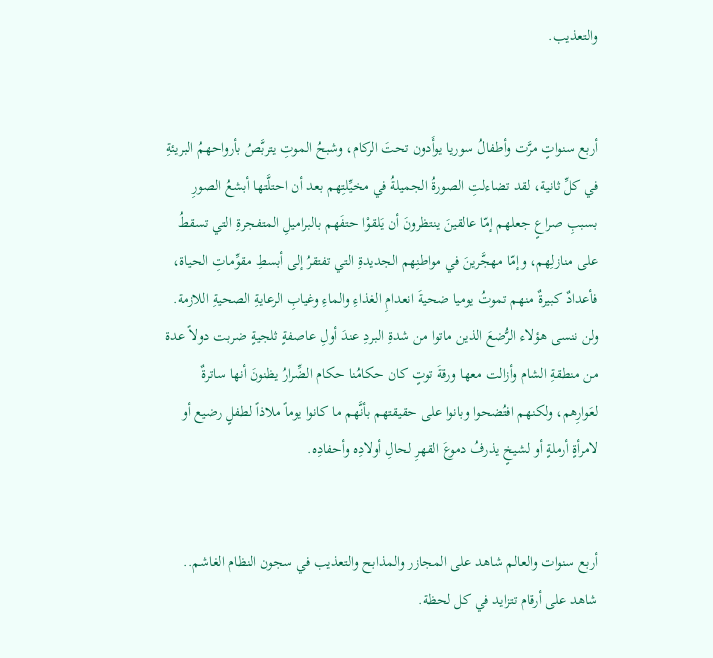والتعذيب.


أربع سنواتٍ مرَّت وأطفالُ سوريا يوأَدون تحتَ الركام، وشبحُ الموتِ يتربَّصُ بأرواحهمُ البريئةِ في كلِّ ثانية، لقد تضاءلتِ الصورةُ الجميلةُ في مخيِّلتِهم بعد أن احتلَّتها أبشعُ الصورِ بسببِ صراعٍ جعلهم إمّا عالقينَ ينتظرونَ أن يَلقوْا حتفَهم بالبراميلِ المتفجرةِ التي تسقطُ على منازلِهم، وإمّا مهجَّرينَ في مواطنِهم الجديدةِ التي تفتقرُ إلى أبسطِ مقوِّماتِ الحياة، فأعدادٌ كبيرةٌ منهم تموتُ يوميا ضحيةَ انعدامِ الغذاءِ والماءِ وغيابِ الرعايةِ الصحيةِ اللازمة. ولن ننسى هؤلاء الرُّضعَ الذين ماتوا من شدةِ البردِ عندَ أولِ عاصفةٍ ثلجيةٍ ضربت دولاً عدة من منطقةِ الشام وأزالت معها ورقةَ توتٍ كان حكامُنا حكام الضِّرارُ يظنونَ أنها ساترةٌ لعَوارِهم، ولكنهم افتُضحوا وبانوا على حقيقتهم بأنَّهم ما كانوا يوماً ملاذاً لطفلٍ رضيع أو لامرأةٍ أرملةٍ أو لشيخٍ يذرفُ دموعَ القهرِ لحالِ أولادِه وأحفادِه.


أربع سنوات والعالم شاهد على المجازر والمذابح والتعذيب في سجون النظام الغاشم.. شاهد على أرقام تتزايد في كل لحظة.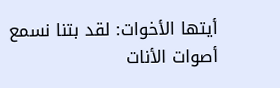أيتها الأخوات: لقد بتنا نسمع أصوات الأنات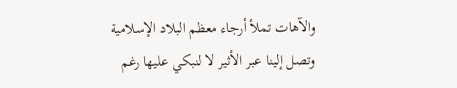والآهات تملأ أرجاء معظم البلاد الإسلامية وتصل إلينا عبر الأثير لا لنبكي عليها رغم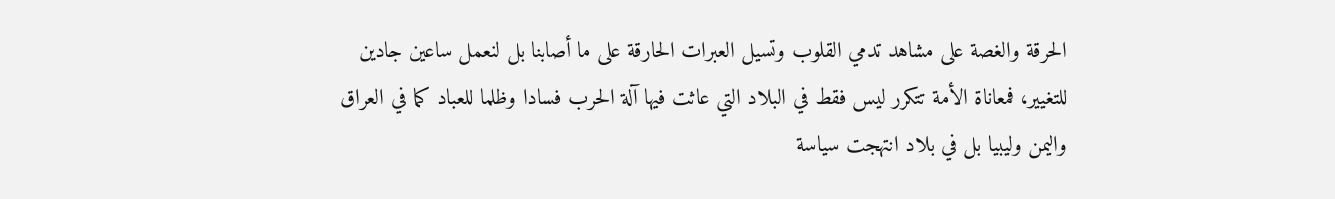الحرقة والغصة على مشاهد تدمي القلوب وتسيل العبرات الحارقة على ما أصابنا بل لنعمل ساعين جادين للتغيير، فمعاناة الأمة تتكرر ليس فقط في البلاد التي عاثت فيها آلة الحرب فسادا وظلما للعباد كما في العراق واليمن وليبيا بل في بلاد انتهجت سياسة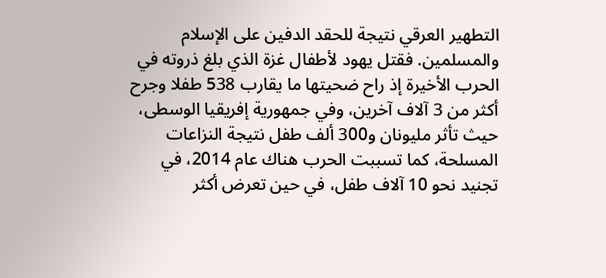التطهير العرقي نتيجة للحقد الدفين على الإسلام والمسلمين. فقتل يهود لأطفال غزة الذي بلغ ذروته في الحرب الأخيرة إذ راح ضحيتها ما يقارب 538 طفلا وجرح أكثر من 3 آلاف آخرين، وفي جمهورية إفريقيا الوسطى، حيث تأثر مليونان و300 ألف طفل نتيجة النزاعات المسلحة، كما تسببت الحرب هناك عام 2014، في تجنيد نحو 10 آلاف طفل، في حين تعرض أكثر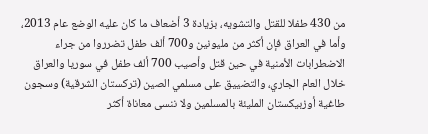من 430 طفلا للقتل والتشويه، بزيادة 3 أضعاف ما كان عليه الوضع عام 2013، وأما في العراق فإن أكثر من مليونين و700 ألف طفل تضرروا من جراء الاضطرابات الأمنية في حين قتل وأصيب 700 ألف طفل في سوريا والعراق خلال العام الجاري، والتضييق على مسلمي الصين (تركستان الشرقية) وسجون طاغية أوزبيكستان المليئة بالمسلمين ولا ننسى معاناة أكثر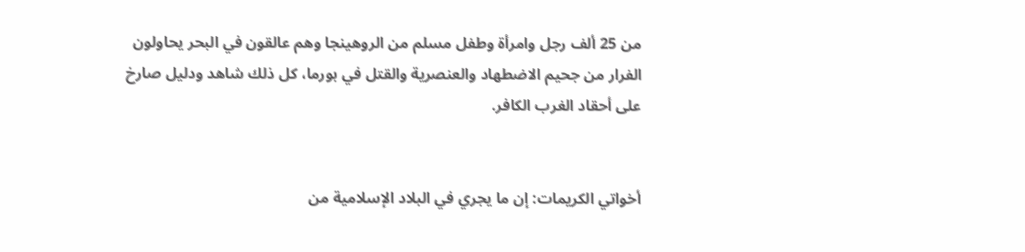من 25 ألف رجل وامرأة وطفل مسلم من الروهينجا وهم عالقون في البحر يحاولون الفرار من جحيم الاضطهاد والعنصرية والقتل في بورما، كل ذلك شاهد ودليل صارخ على أحقاد الغرب الكافر.


أخواتي الكريمات: إن ما يجري في البلاد الإسلامية من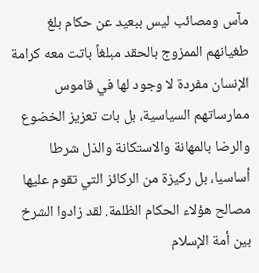مآس ومصائب ليس ببعيد عن حكام بلغ طغيانهم الممزوج بالحقد مبلغاً باتت معه كرامة الإنسان مفردة لا وجود لها في قاموس ممارساتهم السياسية، بل بات تعزيز الخضوع والرضا بالمهانة والاستكانة والذل شرطا أساسيا، بل ركيزة من الركائز التي تقوم عليها مصالح هؤلاء الحكام الظلمة. لقد زادوا الشرخ بين أمة الإسلام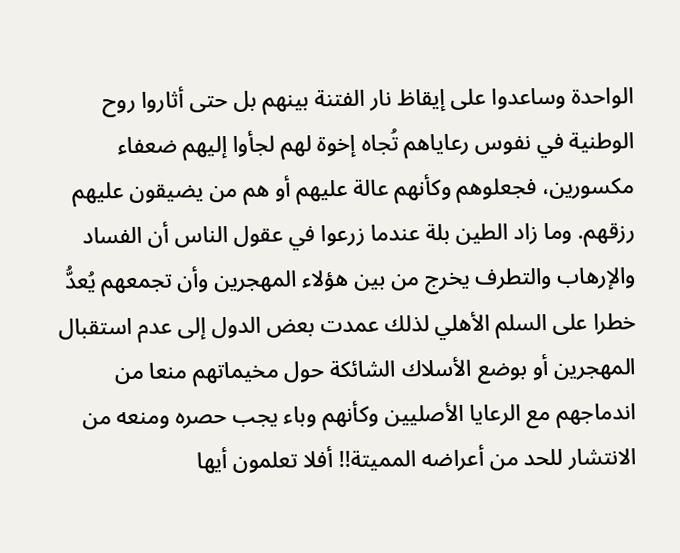الواحدة وساعدوا على إيقاظ نار الفتنة بينهم بل حتى أثاروا روح الوطنية في نفوس رعاياهم تُجاه إخوة لهم لجأوا إليهم ضعفاء مكسورين، فجعلوهم وكأنهم عالة عليهم أو هم من يضيقون عليهم رزقهم. وما زاد الطين بلة عندما زرعوا في عقول الناس أن الفساد والإرهاب والتطرف يخرج من بين هؤلاء المهجرين وأن تجمعهم يُعدُّ خطرا على السلم الأهلي لذلك عمدت بعض الدول إلى عدم استقبال المهجرين أو بوضع الأسلاك الشائكة حول مخيماتهم منعا من اندماجهم مع الرعايا الأصليين وكأنهم وباء يجب حصره ومنعه من الانتشار للحد من أعراضه المميتة!! أفلا تعلمون أيها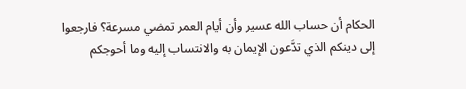الحكام أن حساب الله عسير وأن أيام العمر تمضي مسرعة؟ فارجعوا إلى دينكم الذي تدَّعون الإيمان به والانتساب إليه وما أحوجكم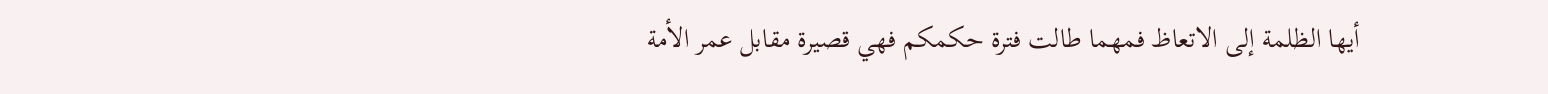أيها الظلمة إلى الاتعاظ فمهما طالت فترة حكمكم فهي قصيرة مقابل عمر الأمة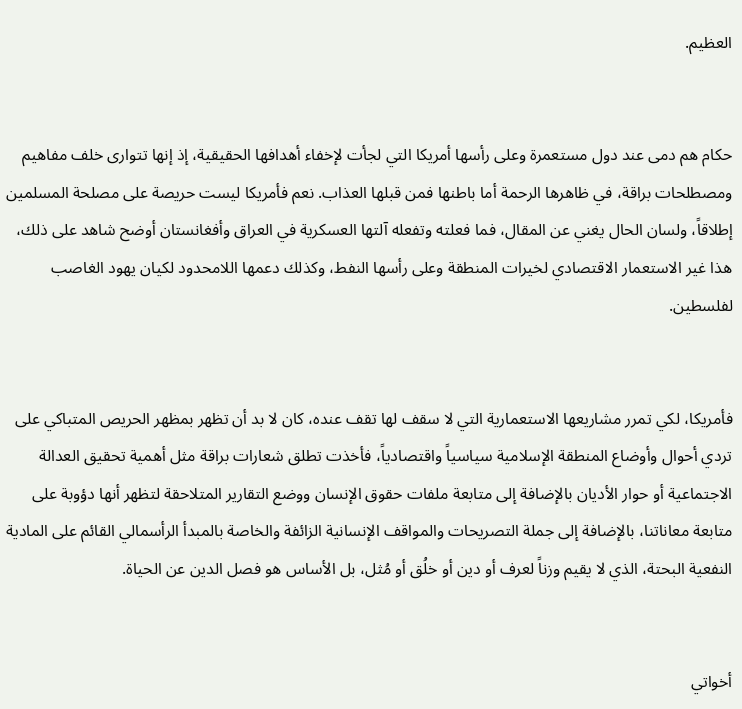العظيم.


حكام هم دمى عند دول مستعمرة وعلى رأسها أمريكا التي لجأت لإخفاء أهدافها الحقيقية، إذ إنها تتوارى خلف مفاهيم ومصطلحات براقة، في ظاهرها الرحمة أما باطنها فمن قبلها العذاب. نعم فأمريكا ليست حريصة على مصلحة المسلمين إطلاقاً، ولسان الحال يغني عن المقال، فما فعلته وتفعله آلتها العسكرية في العراق وأفغانستان أوضح شاهد على ذلك، هذا غير الاستعمار الاقتصادي لخيرات المنطقة وعلى رأسها النفط، وكذلك دعمها اللامحدود لكيان يهود الغاصب لفلسطين.


فأمريكا، لكي تمرر مشاريعها الاستعمارية التي لا سقف لها تقف عنده، كان لا بد أن تظهر بمظهر الحريص المتباكي على تردي أحوال وأوضاع المنطقة الإسلامية سياسياً واقتصادياً، فأخذت تطلق شعارات براقة مثل أهمية تحقيق العدالة الاجتماعية أو حوار الأديان بالإضافة إلى متابعة ملفات حقوق الإنسان ووضع التقارير المتلاحقة لتظهر أنها دؤوبة على متابعة معاناتنا، بالإضافة إلى جملة التصريحات والمواقف الإنسانية الزائفة والخاصة بالمبدأ الرأسمالي القائم على المادية النفعية البحتة، الذي لا يقيم وزناً لعرف أو دين أو خلُق أو مُثل، بل الأساس هو فصل الدين عن الحياة.


أخواتي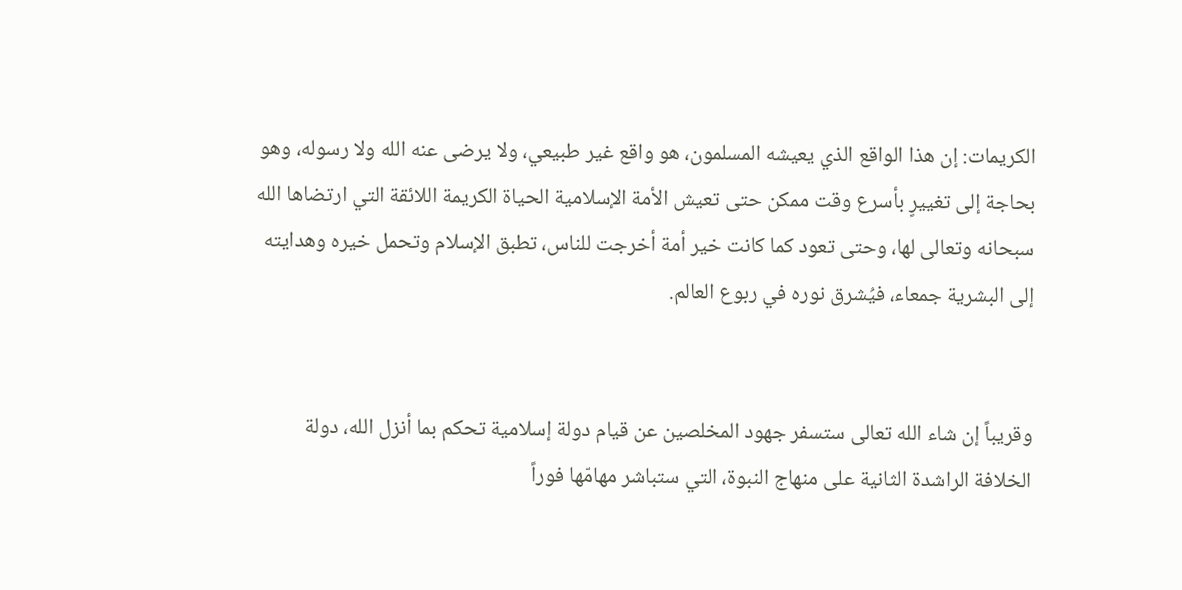الكريمات: إن هذا الواقع الذي يعيشه المسلمون، هو واقع غير طبيعي، ولا يرضى عنه الله ولا رسوله، وهو بحاجة إلى تغييرٍ بأسرع وقت ممكن حتى تعيش الأمة الإسلامية الحياة الكريمة اللائقة التي ارتضاها الله سبحانه وتعالى لها، وحتى تعود كما كانت خير أمة أخرجت للناس، تطبق الإسلام وتحمل خيره وهدايته إلى البشرية جمعاء، فيُشرق نوره في ربوع العالم.


وقريباً إن شاء الله تعالى ستسفر جهود المخلصين عن قيام دولة إسلامية تحكم بما أنزل الله، دولة الخلافة الراشدة الثانية على منهاج النبوة، التي ستباشر مهامّها فوراً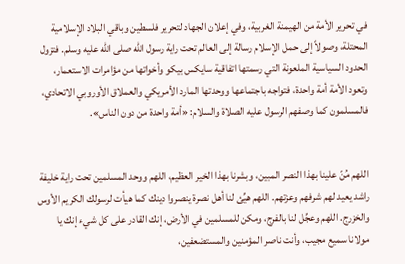في تحرير الأمة من الهيمنة الغربية، وفي إعلان الجهاد لتحرير فلسطين وباقي البلاد الإسلامية المحتلة، وصولاً إلى حمل الإسلام رسالة إلى العالم تحت راية رسول الله صلى الله عليه وسلم. فتزول الحدود السياسية الملعونة التي رسمتها اتفاقية سايكس بيكو وأخواتها من مؤامرات الاستعمار، وتعود الأمة أمة واحدة، فتواجه باجتماعها ووحدتها المارد الأمريكي والعملاق الأوروبي الاتحادي، فالمسلمون كما وصفهم الرسول عليه الصلاة والسلام: «أمة واحدة من دون الناس».


اللهم مُنّ علينا بهذا النصر المبين، وبشرنا بهذا الخير العظيم، اللهم ووحد المسلمين تحت راية خليفة راشد يعيد لهم شرفهم وعزتهم. اللهم هيِّئ لنا أهل نصرة ينصروا دينك كما هيأت لرسولك الكريم الأوس والخزرج. اللهم وعجِّل لنا بالفرج، ومكن للمسلمين في الأرض، إنك القادر على كل شيء إنك يا مولانا سميع مجيب، وأنت ناصر المؤمنين والمستضعفين،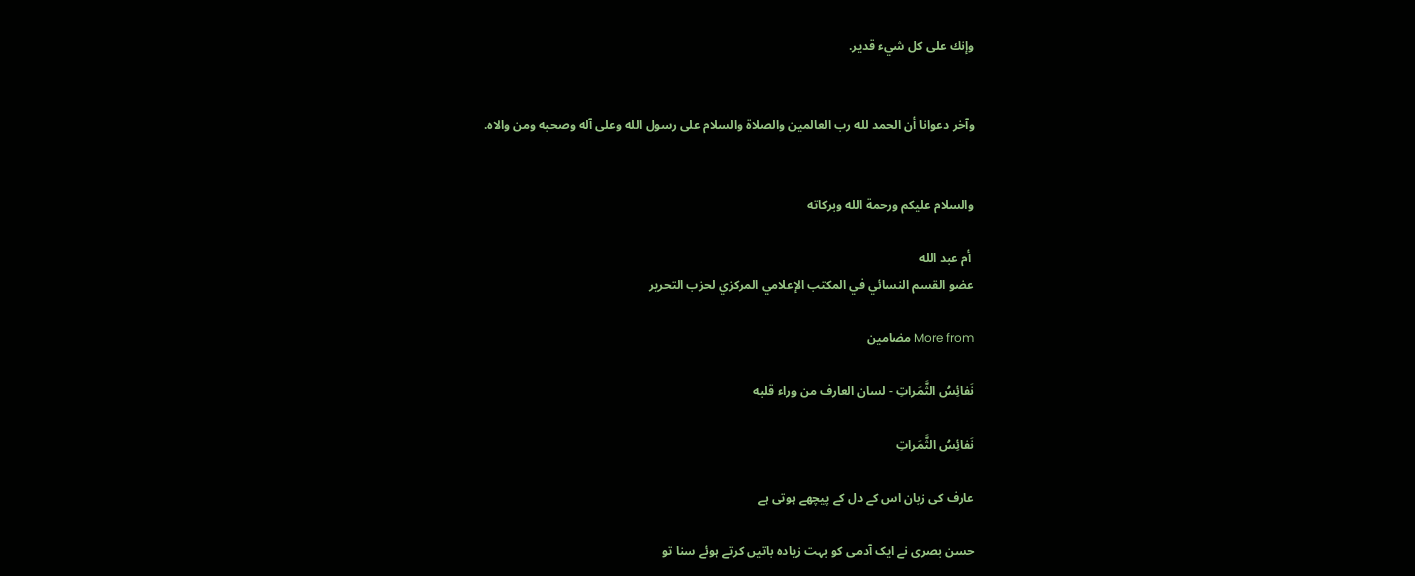وإنك على كل شيء قدير.


وآخر دعوانا أن الحمد لله رب العالمين والصلاة والسلام على رسول الله وعلى آله وصحبه ومن والاه.


والسلام عليكم ورحمة الله وبركاته

 أم عبد الله
عضو القسم النسائي في المكتب الإعلامي المركزي لحزب التحرير

More from مضامین

نَفائِسُ الثَّمَراتِ - لسان العارف من وراء قلبه

نَفائِسُ الثَّمَراتِ

عارف کی زبان اس کے دل کے پیچھے ہوتی ہے

حسن بصری نے ایک آدمی کو بہت زیادہ باتیں کرتے ہوئے سنا تو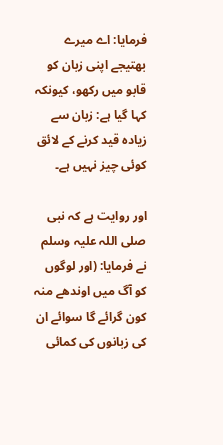فرمایا: اے میرے بھتیجے اپنی زبان کو قابو میں رکھو، کیونکہ کہا گیا ہے: زبان سے زیادہ قید کرنے کے لائق کوئی چیز نہیں ہے۔

اور روایت ہے کہ نبی صلی اللہ علیہ وسلم نے فرمایا: (اور لوگوں کو آگ میں اوندھے منہ کون گرائے گا سوائے ان کی زبانوں کی کمائی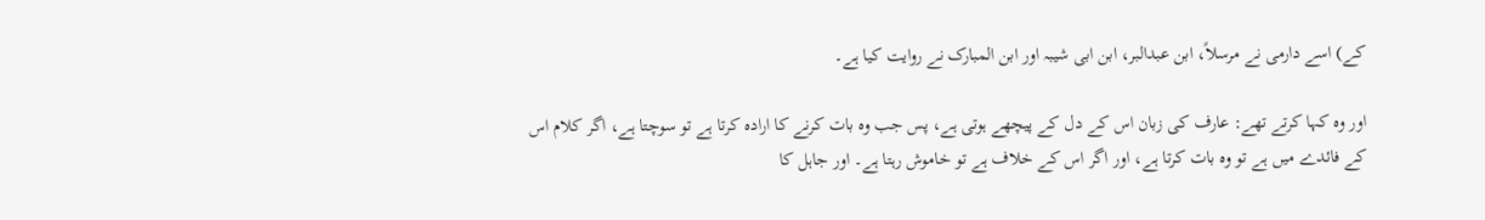کے) اسے دارمی نے مرسلاً، ابن عبدالبر، ابن ابی شیبہ اور ابن المبارک نے روایت کیا ہے۔

اور وہ کہا کرتے تھے: عارف کی زبان اس کے دل کے پیچھے ہوتی ہے، پس جب وہ بات کرنے کا ارادہ کرتا ہے تو سوچتا ہے، اگر کلام اس کے فائدے میں ہے تو وہ بات کرتا ہے، اور اگر اس کے خلاف ہے تو خاموش رہتا ہے۔ اور جاہل کا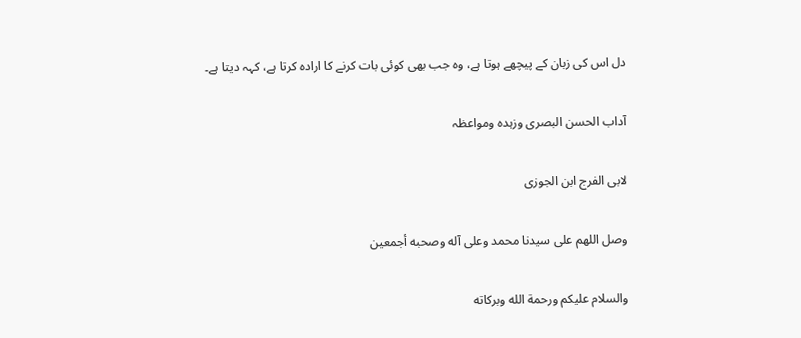دل اس کی زبان کے پیچھے ہوتا ہے، وہ جب بھی کوئی بات کرنے کا ارادہ کرتا ہے، کہہ دیتا ہے۔

آداب الحسن البصری وزہدہ ومواعظہ

لابی الفرج ابن الجوزی

وصل اللهم على سيدنا محمد وعلى آله وصحبه أجمعين

والسلام عليكم ورحمة الله وبركاته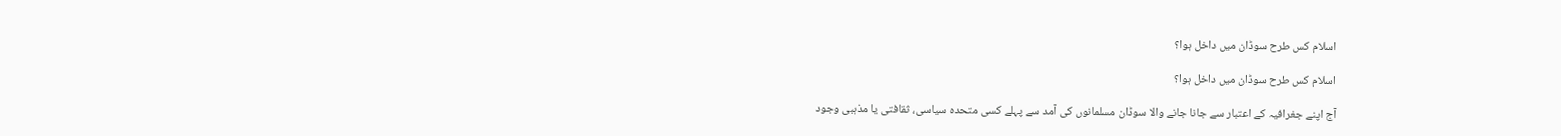اسلام کس طرح سوڈان میں داخل ہوا؟

اسلام کس طرح سوڈان میں داخل ہوا؟

آج اپنے جغرافیہ کے اعتبار سے جانا جانے والا سوڈان مسلمانوں کی آمد سے پہلے کسی متحدہ سیاسی، ثقافتی یا مذہبی وجود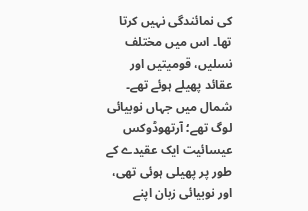کی نمائندگی نہیں کرتا تھا۔ اس میں مختلف نسلیں، قومیتیں اور عقائد پھیلے ہوئے تھے۔ شمال میں جہاں نوبیائی لوگ تھے؛ آرتھوڈوکس عیسائیت ایک عقیدے کے طور پر پھیلی ہوئی تھی، اور نوبیائی زبان اپنے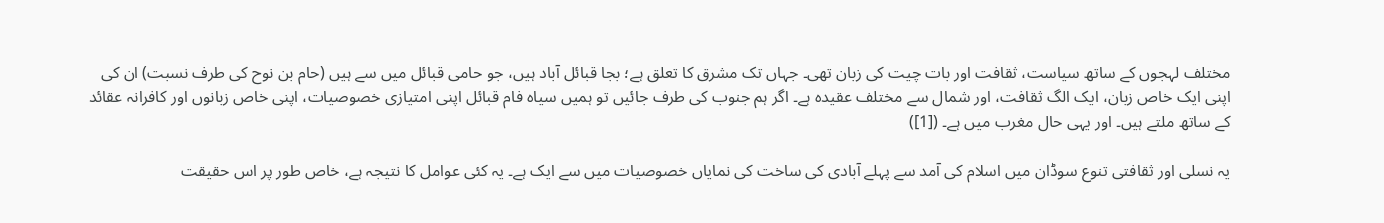مختلف لہجوں کے ساتھ سیاست، ثقافت اور بات چیت کی زبان تھی۔ جہاں تک مشرق کا تعلق ہے؛ بجا قبائل آباد ہیں، جو حامی قبائل میں سے ہیں (حام بن نوح کی طرف نسبت) ان کی اپنی ایک خاص زبان، ایک الگ ثقافت، اور شمال سے مختلف عقیدہ ہے۔ اگر ہم جنوب کی طرف جائیں تو ہمیں سیاہ فام قبائل اپنی امتیازی خصوصیات، اپنی خاص زبانوں اور کافرانہ عقائد کے ساتھ ملتے ہیں۔ اور یہی حال مغرب میں ہے۔ ([1])

یہ نسلی اور ثقافتی تنوع سوڈان میں اسلام کی آمد سے پہلے آبادی کی ساخت کی نمایاں خصوصیات میں سے ایک ہے۔ یہ کئی عوامل کا نتیجہ ہے، خاص طور پر اس حقیقت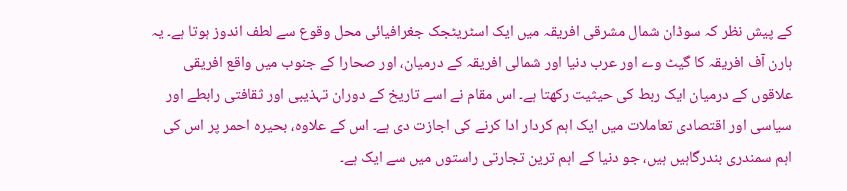کے پیش نظر کہ سوڈان شمال مشرقی افریقہ میں ایک اسٹریٹجک جغرافیائی محل وقوع سے لطف اندوز ہوتا ہے۔ یہ ہارن آف افریقہ کا گیٹ وے اور عرب دنیا اور شمالی افریقہ کے درمیان، اور صحارا کے جنوب میں واقع افریقی علاقوں کے درمیان ایک ربط کی حیثیت رکھتا ہے۔ اس مقام نے اسے تاریخ کے دوران تہذیبی اور ثقافتی رابطے اور سیاسی اور اقتصادی تعاملات میں ایک اہم کردار ادا کرنے کی اجازت دی ہے۔ اس کے علاوہ، بحیرہ احمر پر اس کی اہم سمندری بندرگاہیں ہیں، جو دنیا کے اہم ترین تجارتی راستوں میں سے ایک ہے۔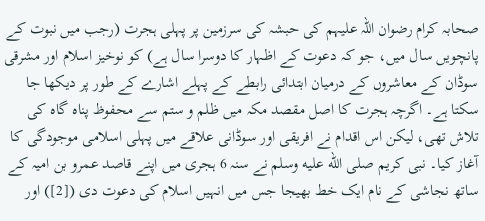صحابہ کرام رضوان اللہ علیہم کی حبشہ کی سرزمین پر پہلی ہجرت (رجب میں نبوت کے پانچویں سال میں، جو کہ دعوت کے اظہار کا دوسرا سال ہے) کو نوخیز اسلام اور مشرقی سوڈان کے معاشروں کے درمیان ابتدائی رابطے کے پہلے اشارے کے طور پر دیکھا جا سکتا ہے۔ اگرچہ ہجرت کا اصل مقصد مکہ میں ظلم و ستم سے محفوظ پناہ گاہ کی تلاش تھی، لیکن اس اقدام نے افریقی اور سوڈانی علاقے میں پہلی اسلامی موجودگی کا آغاز کیا۔ نبی کریم صلى الله عليه وسلم نے سنہ 6 ہجری میں اپنے قاصد عمرو بن امیہ کے ساتھ نجاشی کے نام ایک خط بھیجا جس میں انہیں اسلام کی دعوت دی ([2]) اور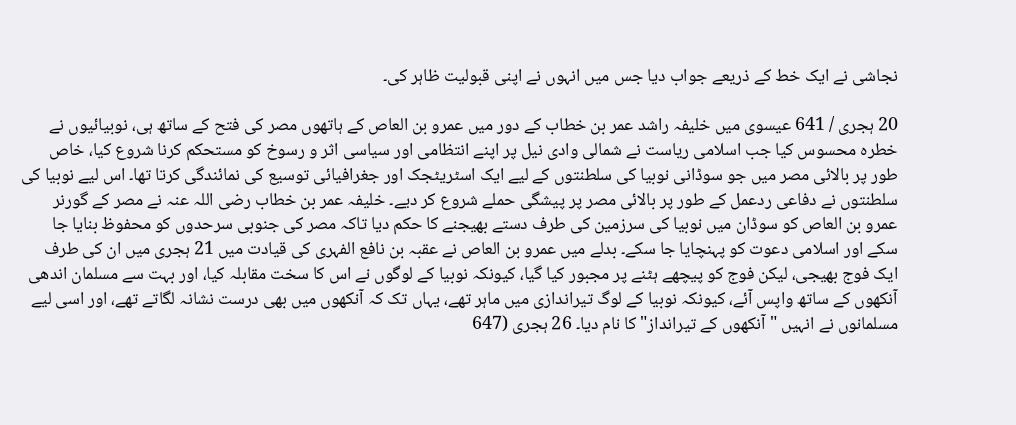نجاشی نے ایک خط کے ذریعے جواب دیا جس میں انہوں نے اپنی قبولیت ظاہر کی۔

20 ہجری / 641 عیسوی میں خلیفہ راشد عمر بن خطاب کے دور میں عمرو بن العاص کے ہاتھوں مصر کی فتح کے ساتھ ہی، نوبیائیوں نے خطرہ محسوس کیا جب اسلامی ریاست نے شمالی وادی نیل پر اپنے انتظامی اور سیاسی اثر و رسوخ کو مستحکم کرنا شروع کیا، خاص طور پر بالائی مصر میں جو سوڈانی نوبیا کی سلطنتوں کے لیے ایک اسٹریٹجک اور جغرافیائی توسیع کی نمائندگی کرتا تھا۔ اس لیے نوبیا کی سلطنتوں نے دفاعی ردعمل کے طور پر بالائی مصر پر پیشگی حملے شروع کر دیے۔ خلیفہ عمر بن خطاب رضی اللہ عنہ نے مصر کے گورنر عمرو بن العاص کو سوڈان میں نوبیا کی سرزمین کی طرف دستے بھیجنے کا حکم دیا تاکہ مصر کی جنوبی سرحدوں کو محفوظ بنایا جا سکے اور اسلامی دعوت کو پہنچایا جا سکے۔ بدلے میں عمرو بن العاص نے عقبہ بن نافع الفہری کی قیادت میں 21 ہجری میں ان کی طرف ایک فوج بھیجی، لیکن فوج کو پیچھے ہٹنے پر مجبور کیا گیا، کیونکہ نوبیا کے لوگوں نے اس کا سخت مقابلہ کیا، اور بہت سے مسلمان اندھی آنکھوں کے ساتھ واپس آئے، کیونکہ نوبیا کے لوگ تیراندازی میں ماہر تھے، یہاں تک کہ آنکھوں میں بھی درست نشانہ لگاتے تھے، اور اسی لیے مسلمانوں نے انہیں "آنکھوں کے تیرانداز" کا نام دیا۔ 26 ہجری (647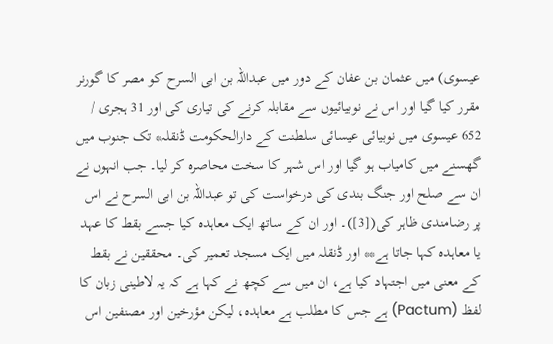عیسوی) میں عثمان بن عفان کے دور میں عبداللہ بن ابی السرح کو مصر کا گورنر مقرر کیا گیا اور اس نے نوبیائیوں سے مقابلہ کرنے کی تیاری کی اور 31 ہجری / 652 عیسوی میں نوبیائی عیسائی سلطنت کے دارالحکومت ڈنقلہ* تک جنوب میں گھسنے میں کامیاب ہو گیا اور اس شہر کا سخت محاصرہ کر لیا۔ جب انہوں نے ان سے صلح اور جنگ بندی کی درخواست کی تو عبداللہ بن ابی السرح نے اس پر رضامندی ظاہر کی([3])۔ اور ان کے ساتھ ایک معاہدہ کیا جسے بقط کا عہد یا معاہدہ کہا جاتا ہے** اور ڈنقلہ میں ایک مسجد تعمیر کی۔ محققین نے بقط کے معنی میں اجتہاد کیا ہے، ان میں سے کچھ نے کہا ہے کہ یہ لاطینی زبان کا لفظ (Pactum) ہے جس کا مطلب ہے معاہدہ، لیکن مؤرخین اور مصنفین اس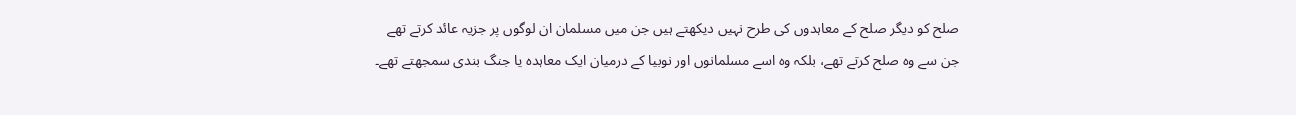صلح کو دیگر صلح کے معاہدوں کی طرح نہیں دیکھتے ہیں جن میں مسلمان ان لوگوں پر جزیہ عائد کرتے تھے جن سے وہ صلح کرتے تھے، بلکہ وہ اسے مسلمانوں اور نوبیا کے درمیان ایک معاہدہ یا جنگ بندی سمجھتے تھے۔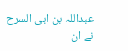عبداللہ بن ابی السرح نے ان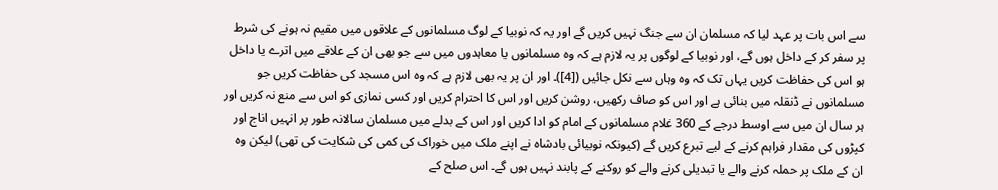سے اس بات پر عہد لیا کہ مسلمان ان سے جنگ نہیں کریں گے اور یہ کہ نوبیا کے لوگ مسلمانوں کے علاقوں میں مقیم نہ ہونے کی شرط پر سفر کر کے داخل ہوں گے، اور نوبیا کے لوگوں پر یہ لازم ہے کہ وہ مسلمانوں یا معاہدوں میں سے جو بھی ان کے علاقے میں اترے یا داخل ہو اس کی حفاظت کریں یہاں تک کہ وہ وہاں سے نکل جائیں ([4])۔ اور ان پر یہ بھی لازم ہے کہ وہ اس مسجد کی حفاظت کریں جو مسلمانوں نے ڈنقلہ میں بنائی ہے اور اس کو صاف رکھیں، روشن کریں اور اس کا احترام کریں اور کسی نمازی کو اس سے منع نہ کریں اور ہر سال ان میں سے اوسط درجے کے 360 غلام مسلمانوں کے امام کو ادا کریں اور اس کے بدلے میں مسلمان سالانہ طور پر انہیں اناج اور کپڑوں کی مقدار فراہم کرنے کے لیے تبرع کریں گے (کیونکہ نوبیائی بادشاہ نے اپنے ملک میں خوراک کی کمی کی شکایت کی تھی) لیکن وہ ان کے ملک پر حملہ کرنے والے یا تبدیلی کرنے والے کو روکنے کے پابند نہیں ہوں گے۔ اس صلح کے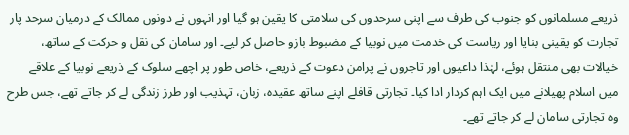ذریعے مسلمانوں کو جنوب کی طرف سے اپنی سرحدوں کی سلامتی کا یقین ہو گیا اور انہوں نے دونوں ممالک کے درمیان سرحد پار تجارت کو یقینی بنایا اور ریاست کی خدمت میں نوبیا کے مضبوط بازو حاصل کر لیے۔ اور سامان کی نقل و حرکت کے ساتھ، خیالات بھی منتقل ہوئے، لہٰذا داعیوں اور تاجروں نے پرامن دعوت کے ذریعے، خاص طور پر اچھے سلوک کے ذریعے نوبیا کے علاقے میں اسلام پھیلانے میں ایک اہم کردار ادا کیا۔ تجارتی قافلے اپنے ساتھ عقیدہ، زبان، تہذیب اور طرز زندگی لے کر جاتے تھے، جس طرح وہ تجارتی سامان لے کر جاتے تھے۔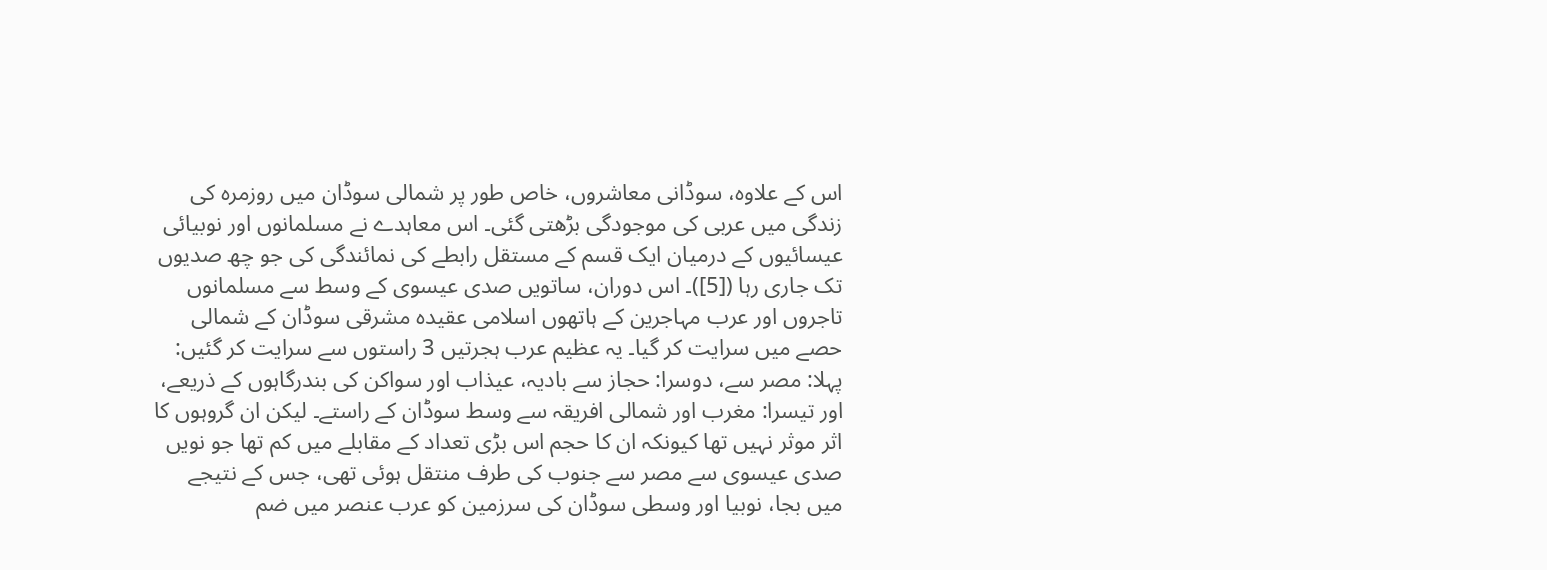اس کے علاوہ، سوڈانی معاشروں، خاص طور پر شمالی سوڈان میں روزمرہ کی زندگی میں عربی کی موجودگی بڑھتی گئی۔ اس معاہدے نے مسلمانوں اور نوبیائی عیسائیوں کے درمیان ایک قسم کے مستقل رابطے کی نمائندگی کی جو چھ صدیوں تک جاری رہا ([5])۔ اس دوران، ساتویں صدی عیسوی کے وسط سے مسلمانوں تاجروں اور عرب مہاجرین کے ہاتھوں اسلامی عقیدہ مشرقی سوڈان کے شمالی حصے میں سرایت کر گیا۔ یہ عظیم عرب ہجرتیں 3 راستوں سے سرایت کر گئیں: پہلا: مصر سے، دوسرا: حجاز سے بادیہ، عیذاب اور سواکن کی بندرگاہوں کے ذریعے، اور تیسرا: مغرب اور شمالی افریقہ سے وسط سوڈان کے راستے۔ لیکن ان گروہوں کا اثر موثر نہیں تھا کیونکہ ان کا حجم اس بڑی تعداد کے مقابلے میں کم تھا جو نویں صدی عیسوی سے مصر سے جنوب کی طرف منتقل ہوئی تھی، جس کے نتیجے میں بجا، نوبیا اور وسطی سوڈان کی سرزمین کو عرب عنصر میں ضم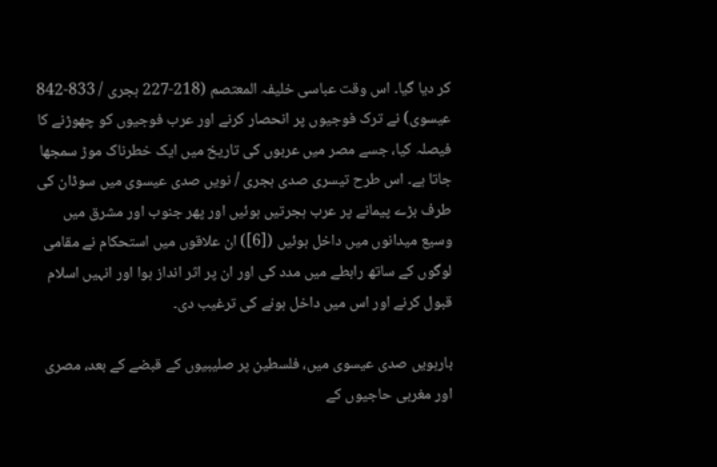کر دیا گیا۔ اس وقت عباسی خلیفہ المعتصم (218-227 ہجری / 833-842 عیسوی) نے ترک فوجیوں پر انحصار کرنے اور عرب فوجیوں کو چھوڑنے کا فیصلہ کیا، جسے مصر میں عربوں کی تاریخ میں ایک خطرناک موڑ سمجھا جاتا ہے۔ اس طرح تیسری صدی ہجری / نویں صدی عیسوی میں سوڈان کی طرف بڑے پیمانے پر عرب ہجرتیں ہوئیں اور پھر جنوب اور مشرق میں وسیع میدانوں میں داخل ہوئیں ([6]) ان علاقوں میں استحکام نے مقامی لوگوں کے ساتھ رابطے میں مدد کی اور ان پر اثر انداز ہوا اور انہیں اسلام قبول کرنے اور اس میں داخل ہونے کی ترغیب دی۔

بارہویں صدی عیسوی میں، فلسطین پر صلیبیوں کے قبضے کے بعد، مصری اور مغربی حاجیوں کے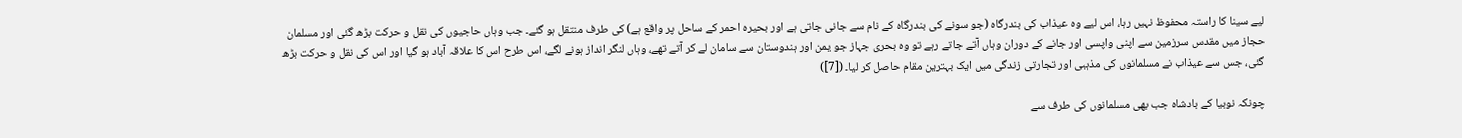لیے سینا کا راستہ محفوظ نہیں رہا، اس لیے وہ عیذاب کی بندرگاہ (جو سونے کی بندرگاہ کے نام سے جانی جاتی ہے اور بحیرہ احمر کے ساحل پر واقع ہے) کی طرف منتقل ہو گئے۔ جب وہاں حاجیوں کی نقل و حرکت بڑھ گئی اور مسلمان حجاز میں مقدس سرزمین سے اپنی واپسی اور جانے کے دوران وہاں آتے جاتے رہے تو وہ بحری جہاز جو یمن اور ہندوستان سے سامان لے کر آتے تھے، وہاں لنگر انداز ہونے لگے، اس طرح اس کا علاقہ آباد ہو گیا اور اس کی نقل و حرکت بڑھ گئی، جس سے عیذاب نے مسلمانوں کی مذہبی اور تجارتی زندگی میں ایک بہترین مقام حاصل کر لیا۔ ([7])

چونکہ نوبیا کے بادشاہ جب بھی مسلمانوں کی طرف سے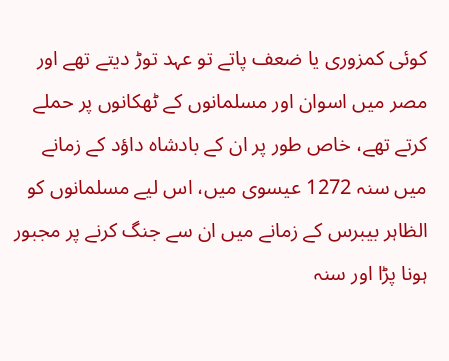کوئی کمزوری یا ضعف پاتے تو عہد توڑ دیتے تھے اور مصر میں اسوان اور مسلمانوں کے ٹھکانوں پر حملے کرتے تھے، خاص طور پر ان کے بادشاہ داؤد کے زمانے میں سنہ 1272 عیسوی میں، اس لیے مسلمانوں کو الظاہر بیبرس کے زمانے میں ان سے جنگ کرنے پر مجبور ہونا پڑا اور سنہ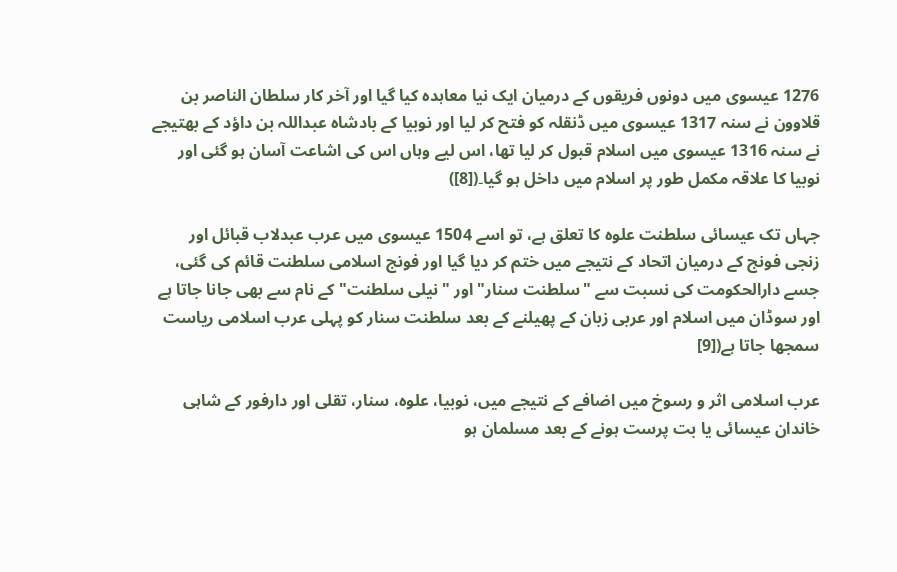1276 عیسوی میں دونوں فریقوں کے درمیان ایک نیا معاہدہ کیا گیا اور آخر کار سلطان الناصر بن قلاوون نے سنہ 1317 عیسوی میں ڈنقلہ کو فتح کر لیا اور نوبیا کے بادشاہ عبداللہ بن داؤد کے بھتیجے نے سنہ 1316 عیسوی میں اسلام قبول کر لیا تھا، اس لیے وہاں اس کی اشاعت آسان ہو گئی اور نوبیا کا علاقہ مکمل طور پر اسلام میں داخل ہو گیا۔([8])

جہاں تک عیسائی سلطنت علوہ کا تعلق ہے، تو اسے 1504 عیسوی میں عرب عبدلاب قبائل اور زنجی فونج کے درمیان اتحاد کے نتیجے میں ختم کر دیا گیا اور فونج اسلامی سلطنت قائم کی گئی، جسے دارالحکومت کی نسبت سے "سلطنت سنار" اور "نیلی سلطنت" کے نام سے بھی جانا جاتا ہے اور سوڈان میں اسلام اور عربی زبان کے پھیلنے کے بعد سلطنت سنار کو پہلی عرب اسلامی ریاست سمجھا جاتا ہے([9]

عرب اسلامی اثر و رسوخ میں اضافے کے نتیجے میں، نوبیا، علوہ، سنار، تقلی اور دارفور کے شاہی خاندان عیسائی یا بت پرست ہونے کے بعد مسلمان ہو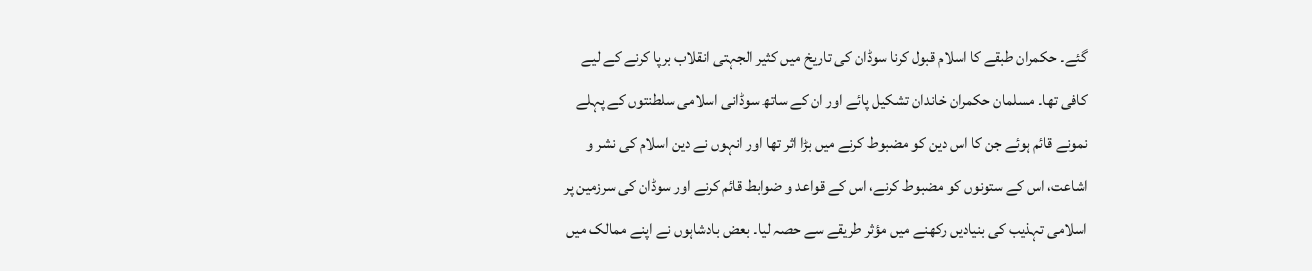گئے۔ حکمران طبقے کا اسلام قبول کرنا سوڈان کی تاریخ میں کثیر الجہتی انقلاب برپا کرنے کے لیے کافی تھا۔ مسلمان حکمران خاندان تشکیل پائے اور ان کے ساتھ سوڈانی اسلامی سلطنتوں کے پہلے نمونے قائم ہوئے جن کا اس دین کو مضبوط کرنے میں بڑا اثر تھا اور انہوں نے دین اسلام کی نشر و اشاعت، اس کے ستونوں کو مضبوط کرنے، اس کے قواعد و ضوابط قائم کرنے اور سوڈان کی سرزمین پر اسلامی تہذیب کی بنیادیں رکھنے میں مؤثر طریقے سے حصہ لیا۔ بعض بادشاہوں نے اپنے ممالک میں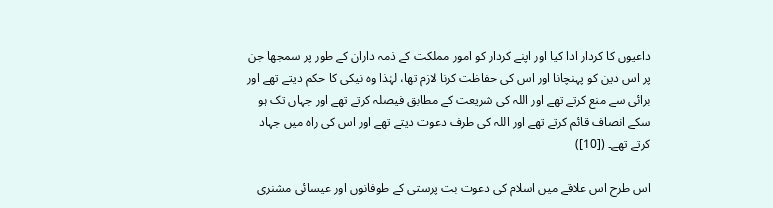داعیوں کا کردار ادا کیا اور اپنے کردار کو امور مملکت کے ذمہ داران کے طور پر سمجھا جن پر اس دین کو پہنچانا اور اس کی حفاظت کرنا لازم تھا، لہٰذا وہ نیکی کا حکم دیتے تھے اور برائی سے منع کرتے تھے اور اللہ کی شریعت کے مطابق فیصلہ کرتے تھے اور جہاں تک ہو سکے انصاف قائم کرتے تھے اور اللہ کی طرف دعوت دیتے تھے اور اس کی راہ میں جہاد کرتے تھے۔ ([10])

اس طرح اس علاقے میں اسلام کی دعوت بت پرستی کے طوفانوں اور عیسائی مشنری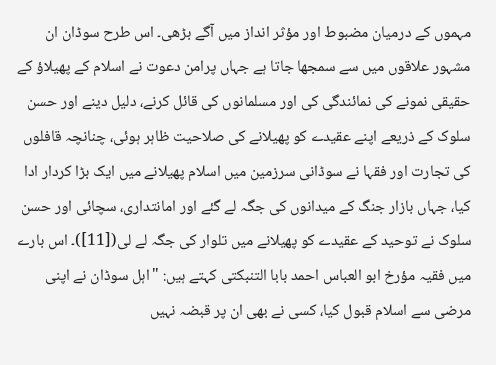مہموں کے درمیان مضبوط اور مؤثر انداز میں آگے بڑھی۔ اس طرح سوڈان ان مشہور علاقوں میں سے سمجھا جاتا ہے جہاں پرامن دعوت نے اسلام کے پھیلاؤ کے حقیقی نمونے کی نمائندگی کی اور مسلمانوں کی قائل کرنے، دلیل دینے اور حسن سلوک کے ذریعے اپنے عقیدے کو پھیلانے کی صلاحیت ظاہر ہوئی، چنانچہ قافلوں کی تجارت اور فقہا نے سوڈانی سرزمین میں اسلام پھیلانے میں ایک بڑا کردار ادا کیا، جہاں بازار جنگ کے میدانوں کی جگہ لے گئے اور امانتداری، سچائی اور حسن سلوک نے توحید کے عقیدے کو پھیلانے میں تلوار کی جگہ لے لی([11])۔ اس بارے میں فقیہ مؤرخ ابو العباس احمد بابا التنبکتی کہتے ہیں: "اہل سوڈان نے اپنی مرضی سے اسلام قبول کیا، کسی نے بھی ان پر قبضہ نہیں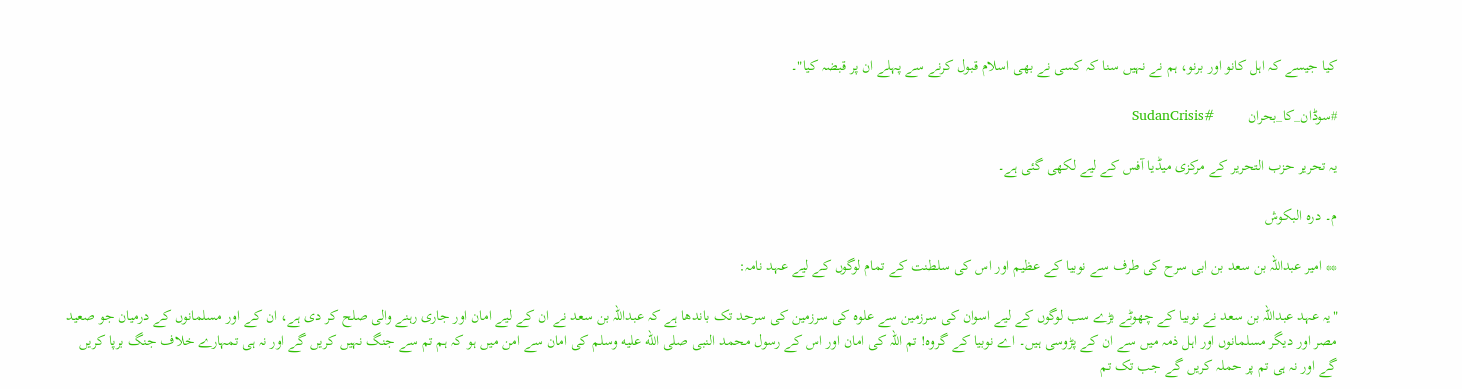کیا جیسے کہ اہل کانو اور برنو، ہم نے نہیں سنا کہ کسی نے بھی اسلام قبول کرنے سے پہلے ان پر قبضہ کیا"۔

#سوڈان_کا_بحران         #SudanCrisis

یہ تحریر حزب التحریر کے مرکزی میڈیا آفس کے لیے لکھی گئی ہے۔

م۔ درہ البکوش

** امیر عبداللہ بن سعد بن ابی سرح کی طرف سے نوبیا کے عظیم اور اس کی سلطنت کے تمام لوگوں کے لیے عہد نامہ:

"یہ عہد عبداللہ بن سعد نے نوبیا کے چھوٹے بڑے سب لوگوں کے لیے اسوان کی سرزمین سے علوہ کی سرزمین کی سرحد تک باندھا ہے کہ عبداللہ بن سعد نے ان کے لیے امان اور جاری رہنے والی صلح کر دی ہے، ان کے اور مسلمانوں کے درمیان جو صعید مصر اور دیگر مسلمانوں اور اہل ذمہ میں سے ان کے پڑوسی ہیں۔ اے نوبیا کے گروہ! تم اللہ کی امان اور اس کے رسول محمد النبی صلى الله عليه وسلم کی امان سے امن میں ہو کہ ہم تم سے جنگ نہیں کریں گے اور نہ ہی تمہارے خلاف جنگ برپا کریں گے اور نہ ہی تم پر حملہ کریں گے جب تک تم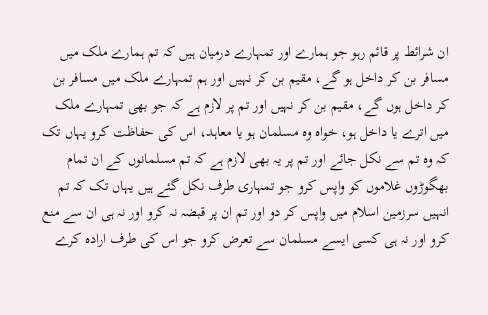ان شرائط پر قائم رہو جو ہمارے اور تمہارے درمیان ہیں کہ تم ہمارے ملک میں مسافر بن کر داخل ہو گے، مقیم بن کر نہیں اور ہم تمہارے ملک میں مسافر بن کر داخل ہوں گے، مقیم بن کر نہیں اور تم پر لازم ہے کہ جو بھی تمہارے ملک میں اترے یا داخل ہو، خواہ وہ مسلمان ہو یا معاہد، اس کی حفاظت کرو یہاں تک کہ وہ تم سے نکل جائے اور تم پر یہ بھی لازم ہے کہ تم مسلمانوں کے ان تمام بھگوڑوں غلاموں کو واپس کرو جو تمہاری طرف نکل گئے ہیں یہاں تک کہ تم انہیں سرزمین اسلام میں واپس کر دو اور تم ان پر قبضہ نہ کرو اور نہ ہی ان سے منع کرو اور نہ ہی کسی ایسے مسلمان سے تعرض کرو جو اس کی طرف ارادہ کرے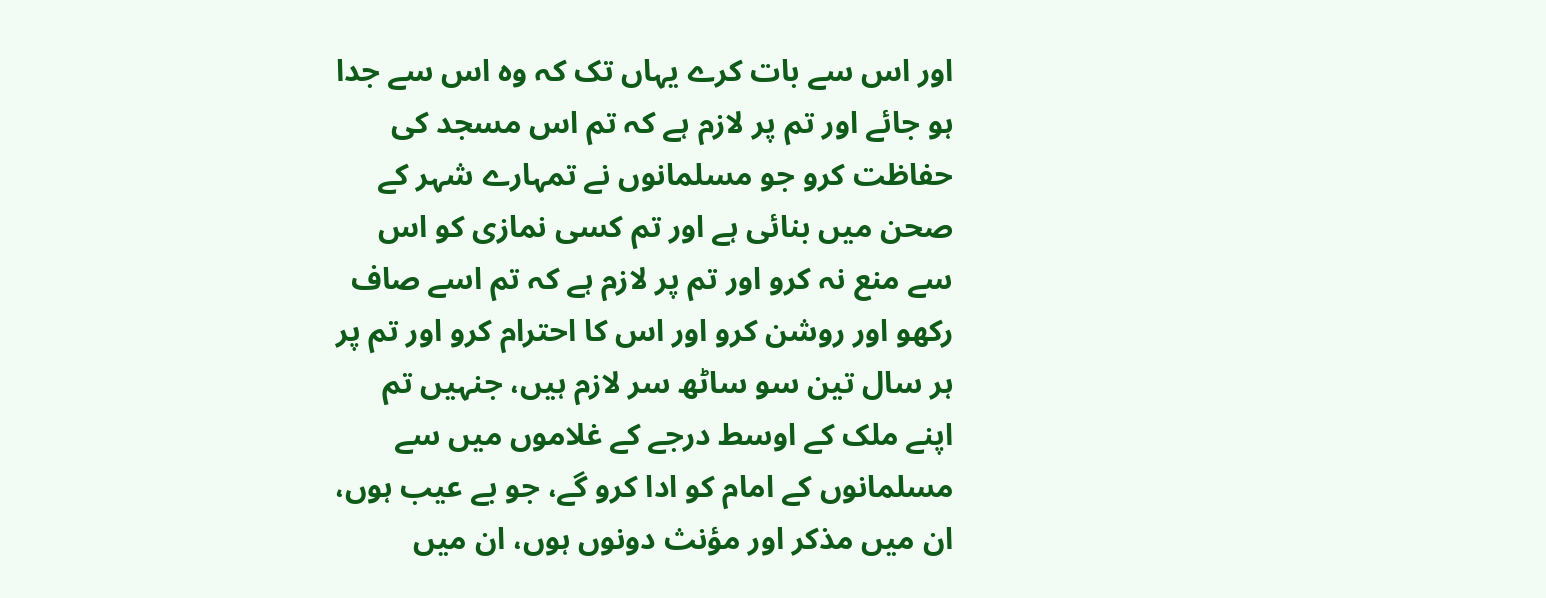اور اس سے بات کرے یہاں تک کہ وہ اس سے جدا ہو جائے اور تم پر لازم ہے کہ تم اس مسجد کی حفاظت کرو جو مسلمانوں نے تمہارے شہر کے صحن میں بنائی ہے اور تم کسی نمازی کو اس سے منع نہ کرو اور تم پر لازم ہے کہ تم اسے صاف رکھو اور روشن کرو اور اس کا احترام کرو اور تم پر ہر سال تین سو ساٹھ سر لازم ہیں، جنہیں تم اپنے ملک کے اوسط درجے کے غلاموں میں سے مسلمانوں کے امام کو ادا کرو گے، جو بے عیب ہوں، ان میں مذکر اور مؤنث دونوں ہوں، ان میں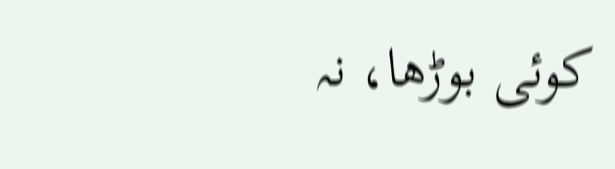کوئی بوڑھا، نہ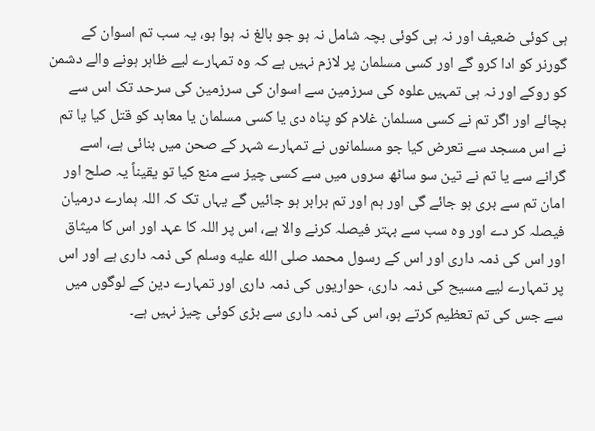ہی کوئی ضعیف اور نہ ہی کوئی بچہ شامل نہ ہو جو بالغ نہ ہوا ہو، یہ سب تم اسوان کے گورنر کو ادا کرو گے اور کسی مسلمان پر لازم نہیں ہے کہ وہ تمہارے لیے ظاہر ہونے والے دشمن کو روکے اور نہ ہی تمہیں علوہ کی سرزمین سے اسوان کی سرزمین کی سرحد تک اس سے بچائے اور اگر تم نے کسی مسلمان غلام کو پناہ دی یا کسی مسلمان یا معاہد کو قتل کیا یا تم نے اس مسجد سے تعرض کیا جو مسلمانوں نے تمہارے شہر کے صحن میں بنائی ہے، اسے گرانے سے یا تم نے تین سو ساٹھ سروں میں سے کسی چیز سے منع کیا تو یقیناً یہ صلح اور امان تم سے بری ہو جائے گی اور ہم اور تم برابر ہو جائیں گے یہاں تک کہ اللہ ہمارے درمیان فیصلہ کر دے اور وہ سب سے بہتر فیصلہ کرنے والا ہے، اس پر اللہ کا عہد اور اس کا میثاق اور اس کی ذمہ داری اور اس کے رسول محمد صلى الله عليه وسلم کی ذمہ داری ہے اور اس پر تمہارے لیے مسیح کی ذمہ داری، حواریوں کی ذمہ داری اور تمہارے دین کے لوگوں میں سے جس کی تم تعظیم کرتے ہو، اس کی ذمہ داری سے بڑی کوئی چیز نہیں ہے۔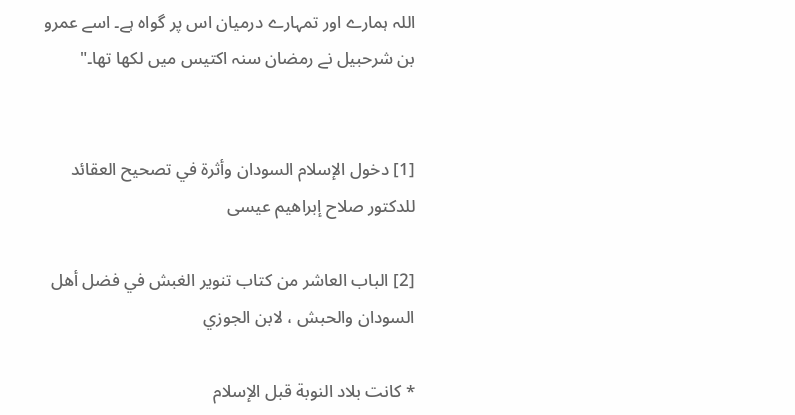اللہ ہمارے اور تمہارے درمیان اس پر گواہ ہے۔ اسے عمرو بن شرحبیل نے رمضان سنہ اکتیس میں لکھا تھا۔"


[1] دخول الإسلام السودان وأثرة في تصحيح العقائد للدكتور صلاح إبراهيم عيسى

[2] الباب العاشر من كتاب تنوير الغبش في فضل أهل السودان والحبش ، لابن الجوزي

* كانت بلاد النوبة قبل الإسلام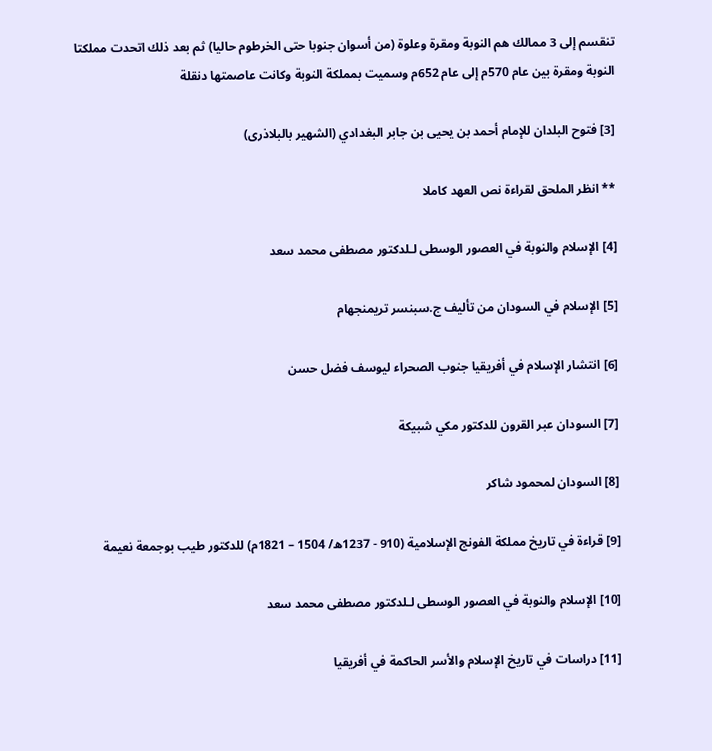تنقسم إلى 3 ممالك هم النوبة ومقرة وعلوة (من أسوان جنوبا حتى الخرطوم حاليا) ثم بعد ذلك اتحدت مملكتا النوبة ومقرة بين عام 570م إلى عام 652م وسميت بمملكة النوبة وكانت عاصمتها دنقلة

[3] فتوح البلدان للإمام أحمد بن يحيى بن جابر البغدادي (الشهير بالبلاذرى)

** انظر الملحق لقراءة نص العهد كاملا

[4] الإسلام والنوبة في العصور الوسطى لـلدكتور مصطفى محمد سعد

[5] الإسلام في السودان من تأليف ج.سبنسر تريمنجهام

[6] انتشار الإسلام في أفريقيا جنوب الصحراء ليوسف فضل حسن

[7] السودان عبر القرون للدكتور مكي شبيكة

[8] السودان لمحمود شاكر

[9] قراءة في تاريخ مملكة الفونج الإسلامية (910 - 1237ه/ 1504 – 1821م) للدكتور طيب بوجمعة نعيمة

[10] الإسلام والنوبة في العصور الوسطى لـلدكتور مصطفى محمد سعد

[11] دراسات في تاريخ الإسلام والأسر الحاكمة في أفريقيا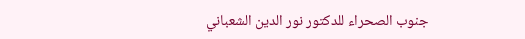جنوب الصحراء للدكتور نور الدين الشعباني